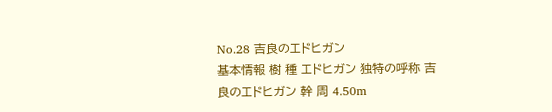No.28 吉良のエドヒガン
基本情報 樹 種 エドヒガン 独特の呼称 吉良のエドヒガン 幹 周 4.50m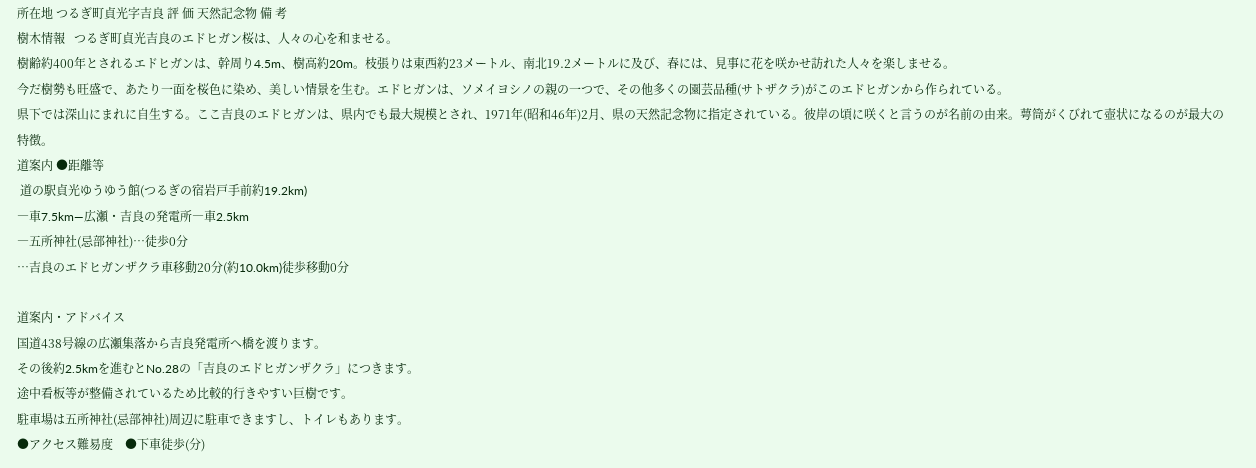所在地 つるぎ町貞光字吉良 評 価 天然記念物 備 考
樹木情報   つるぎ町貞光吉良のエドヒガン桜は、人々の心を和ませる。
樹齢約400年とされるエドヒガンは、幹周り4.5m、樹高約20m。枝張りは東西約23メートル、南北19.2メートルに及び、春には、見事に花を咲かせ訪れた人々を楽しませる。
今だ樹勢も旺盛で、あたり一面を桜色に染め、美しい情景を生む。エドヒガンは、ソメイヨシノの親の一つで、その他多くの園芸品種(サトザクラ)がこのエドヒガンから作られている。
県下では深山にまれに自生する。ここ吉良のエドヒガンは、県内でも最大規模とされ、1971年(昭和46年)2月、県の天然記念物に指定されている。彼岸の頃に咲くと言うのが名前の由来。萼筒がくびれて壺状になるのが最大の特徴。
道案内 ●距離等
 道の駅貞光ゆうゆう館(つるぎの宿岩戸手前約19.2km)
―車7.5km―広瀬・吉良の発電所―車2.5km
―五所神社(忌部神社)…徒歩0分
…吉良のエドヒガンザクラ車移動20分(約10.0km)徒歩移動0分

道案内・アドバイス
国道438号線の広瀬集落から吉良発電所へ橋を渡ります。
その後約2.5kmを進むとNo.28の「吉良のエドヒガンザクラ」につきます。
途中看板等が整備されているため比較的行きやすい巨樹です。
駐車場は五所神社(忌部神社)周辺に駐車できますし、トイレもあります。
●アクセス難易度    ●下車徒歩(分)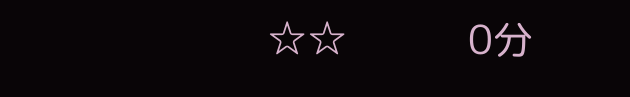☆☆           0分